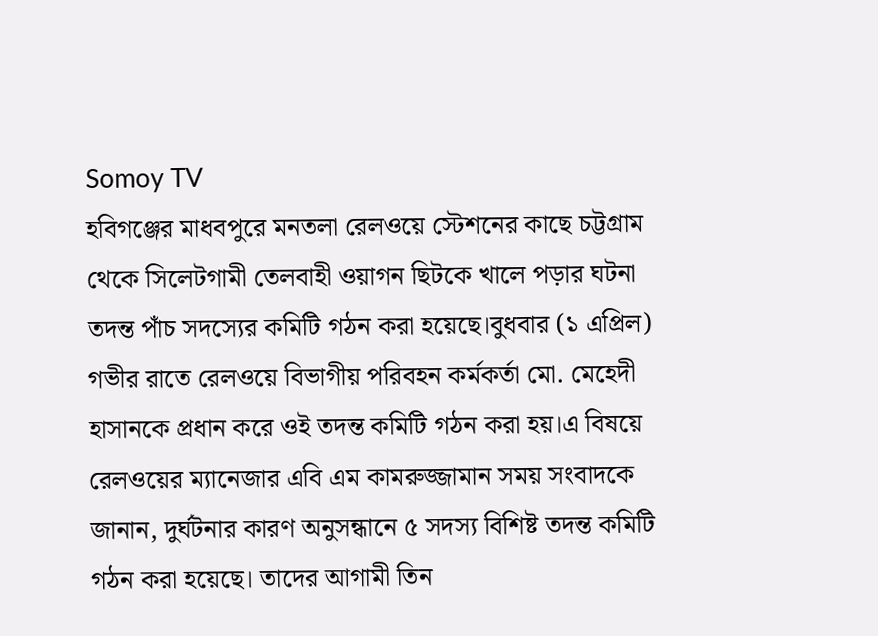Somoy TV
হবিগঞ্জের মাধবপুরে মনতলা রেলওয়ে স্টেশনের কাছে চট্টগ্রাম থেকে সিলেটগামী তেলবাহী ওয়াগন ছিটকে খালে পড়ার ঘটনা তদন্ত পাঁচ সদস্যের কমিটি গঠন করা হয়েছে।বুধবার (১ এপ্রিল) গভীর রাতে রেলওয়ে বিভাগীয় পরিবহন কর্মকর্তা মো. মেহেদী হাসানকে প্রধান করে ওই তদন্ত কমিটি গঠন করা হয়।এ বিষয়ে রেলওয়ের ম্যানেজার এবি এম কামরুজ্জামান সময় সংবাদকে জানান, দুর্ঘটনার কারণ অনুসন্ধানে ৫ সদস্য বিশিষ্ট তদন্ত কমিটি গঠন করা হয়েছে। তাদের আগামী তিন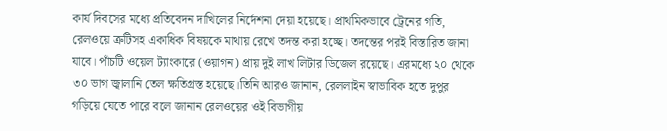কার্য দিবসের মধ্যে প্রতিবেদন দাখিলের নির্দেশনা দেয়া হয়েছে। প্রাথমিকভাবে ট্রেনের গতি, রেলওয়ে ত্রুটিসহ একাধিক বিষয়কে মাথায় রেখে তদন্ত করা হচ্ছে। তদন্তের পরই বিস্তারিত জানা যাবে। পাঁচটি ওয়েল ট্যাংকারে (ওয়াগন) প্রায় দুই লাখ লিটার ডিজেল রয়েছে। এরমধ্যে ২০ থেকে ৩০ ভাগ জ্বালানি তেল ক্ষতিগ্রস্ত হয়েছে।তিনি আরও জানান, রেললাইন স্বাভাবিক হতে দুপুর গড়িয়ে যেতে পারে বলে জানান রেলওয়ের ওই বিভাগীয়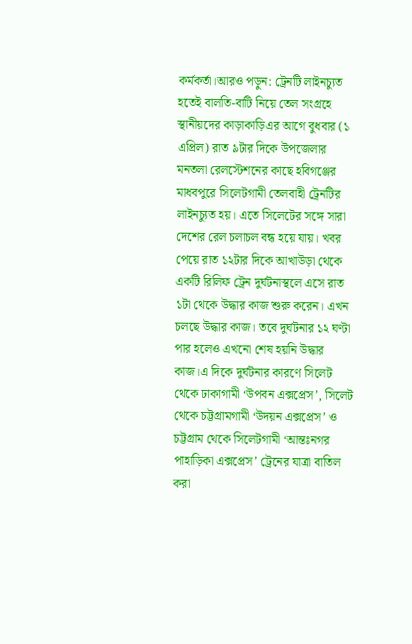কর্মকর্তা।আরও পড়ুন: ট্রেনটি লাইনচ্যুত হতেই বালতি-বাটি নিয়ে তেল সংগ্রহে স্থানীয়দের কাড়াকাড়িএর আগে বুধবার (১ এপ্রিল) রাত ৯টার দিকে উপজেলার মনতলা রেলস্টেশনের কাছে হবিগঞ্জের মাধবপুরে সিলেটগামী তেলবাহী ট্রেনটির লাইনচ্যুত হয়। এতে সিলেটের সঙ্গে সারা দেশের রেল চলাচল বন্ধ হয়ে যায়। খবর পেয়ে রাত ১২টার দিকে আখাউড়া থেকে একটি রিলিফ ট্রেন দুর্ঘটনাস্থলে এসে রাত ১টা থেকে উদ্ধার কাজ শুরু করেন। এখন চলছে উদ্ধার কাজ। তবে দুর্ঘটনার ১২ ঘণ্টা পার হলেও এখনো শেষ হয়নি উদ্ধার কাজ।এ দিকে দুর্ঘটনার কারণে সিলেট থেকে ঢাকাগামী ‘উপবন এক্সপ্রেস’, সিলেট থেকে চট্টগ্রামগামী ‘উদয়ন এক্সপ্রেস’ ও চট্টগ্রাম থেকে সিলেটগামী ‘আন্তঃনগর পাহাড়িকা এক্সপ্রেস’ ট্রেনের যাত্রা বাতিল করা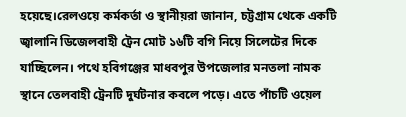হয়েছে।রেলওয়ে কর্মকর্তা ও স্থানীয়রা জানান, চট্টগ্রাম থেকে একটি জ্বালানি ডিজেলবাহী ট্রেন মোট ১৬টি বগি নিয়ে সিলেটের দিকে যাচ্ছিলেন। পথে হবিগঞ্জের মাধবপুর উপজেলার মনতলা নামক স্থানে তেলবাহী ট্রেনটি দুর্ঘটনার কবলে পড়ে। এতে পাঁচটি ওয়েল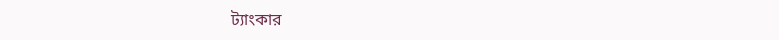ট্যাংকার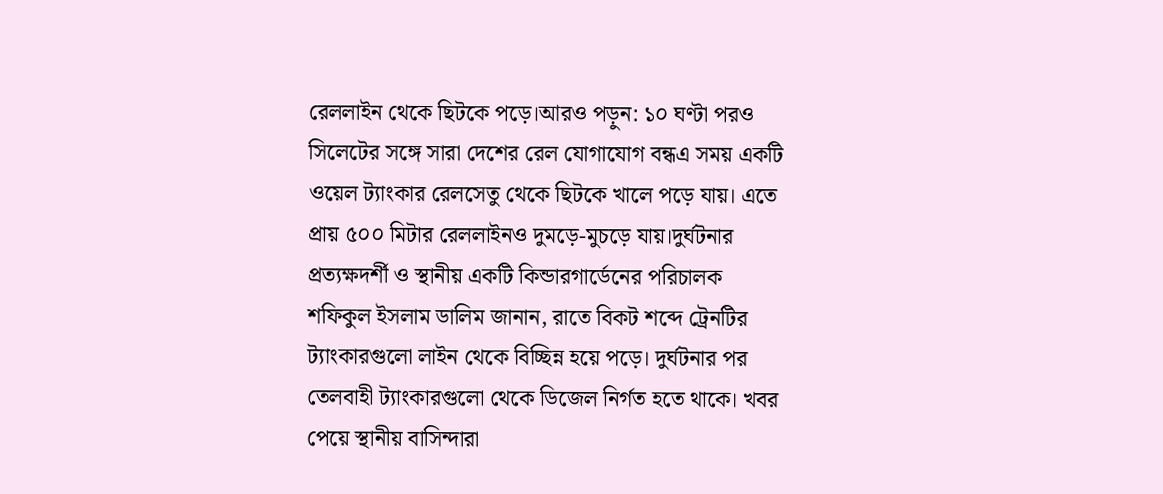রেললাইন থেকে ছিটকে পড়ে।আরও পড়ুন: ১০ ঘণ্টা পরও সিলেটের সঙ্গে সারা দেশের রেল যোগাযোগ বন্ধএ সময় একটি ওয়েল ট্যাংকার রেলসেতু থেকে ছিটকে খালে পড়ে যায়। এতে প্রায় ৫০০ মিটার রেললাইনও দুমড়ে-মুচড়ে যায়।দুর্ঘটনার প্রত্যক্ষদর্শী ও স্থানীয় একটি কিন্ডারগার্ডেনের পরিচালক শফিকুল ইসলাম ডালিম জানান, রাতে বিকট শব্দে ট্রেনটির ট্যাংকারগুলো লাইন থেকে বিচ্ছিন্ন হয়ে পড়ে। দুর্ঘটনার পর তেলবাহী ট্যাংকারগুলো থেকে ডিজেল নির্গত হতে থাকে। খবর পেয়ে স্থানীয় বাসিন্দারা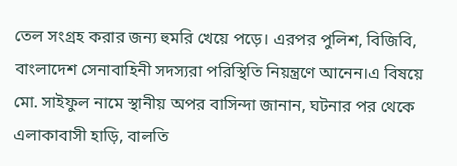তেল সংগ্রহ করার জন্য হুমরি খেয়ে পড়ে। এরপর পুলিশ, বিজিবি, বাংলাদেশ সেনাবাহিনী সদস্যরা পরিস্থিতি নিয়ন্ত্রণে আনেন।এ বিষয়ে মো. সাইফুল নামে স্থানীয় অপর বাসিন্দা জানান, ঘটনার পর থেকে এলাকাবাসী হাড়ি, বালতি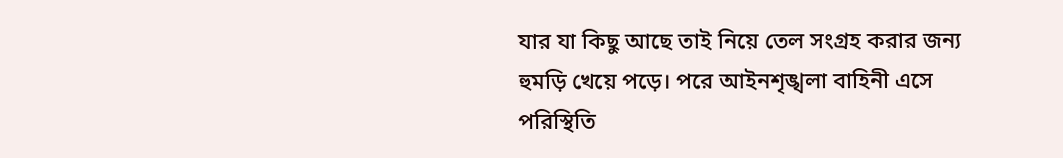যার যা কিছু আছে তাই নিয়ে তেল সংগ্রহ করার জন্য হুমড়ি খেয়ে পড়ে। পরে আইনশৃঙ্খলা বাহিনী এসে পরিস্থিতি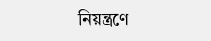নিয়ন্ত্রণে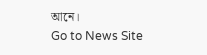আনে।
Go to News Site